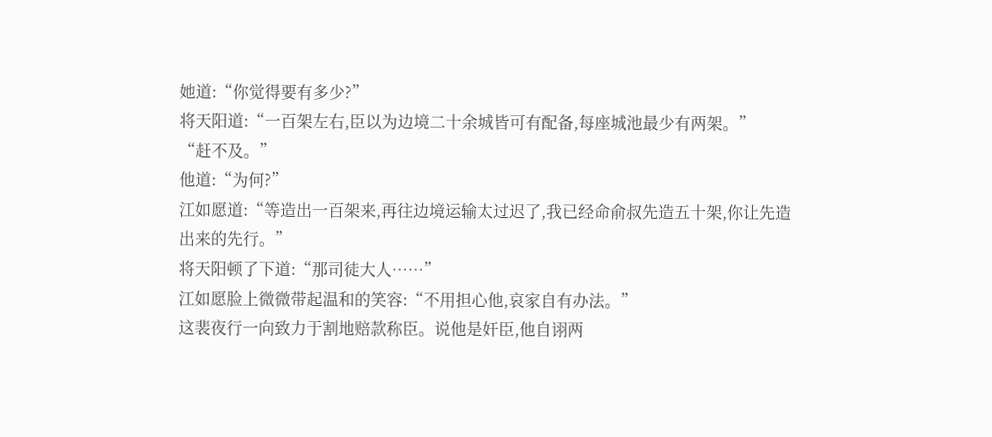她道:“你觉得要有多少?”
将天阳道:“一百架左右,臣以为边境二十余城皆可有配备,每座城池最少有两架。”
“赶不及。”
他道:“为何?”
江如愿道:“等造出一百架来,再往边境运输太过迟了,我已经命俞叔先造五十架,你让先造出来的先行。”
将天阳顿了下道:“那司徒大人……”
江如愿脸上微微带起温和的笑容:“不用担心他,哀家自有办法。”
这裴夜行一向致力于割地赔款称臣。说他是奸臣,他自诩两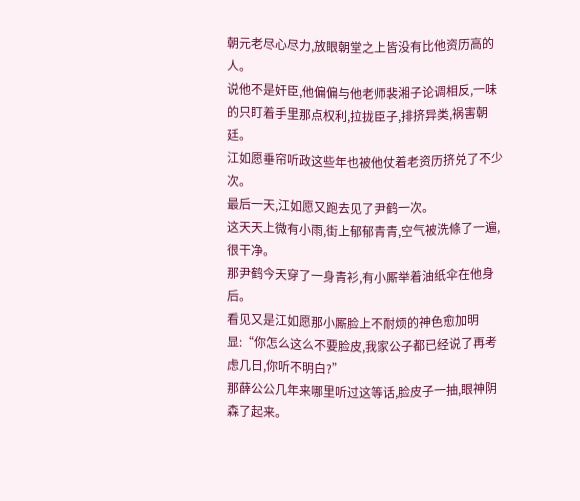朝元老尽心尽力,放眼朝堂之上皆没有比他资历高的人。
说他不是奸臣,他偏偏与他老师裴湘子论调相反,一味的只盯着手里那点权利,拉拢臣子,排挤异类,祸害朝廷。
江如愿垂帘听政这些年也被他仗着老资历挤兑了不少次。
最后一天,江如愿又跑去见了尹鹤一次。
这天天上微有小雨,街上郁郁青青,空气被洗條了一遍,很干净。
那尹鹤今天穿了一身青衫,有小厮举着油纸伞在他身后。
看见又是江如愿那小厮脸上不耐烦的神色愈加明显:“你怎么这么不要脸皮,我家公子都已经说了再考虑几日,你听不明白?”
那薛公公几年来哪里听过这等话,脸皮子一抽,眼神阴森了起来。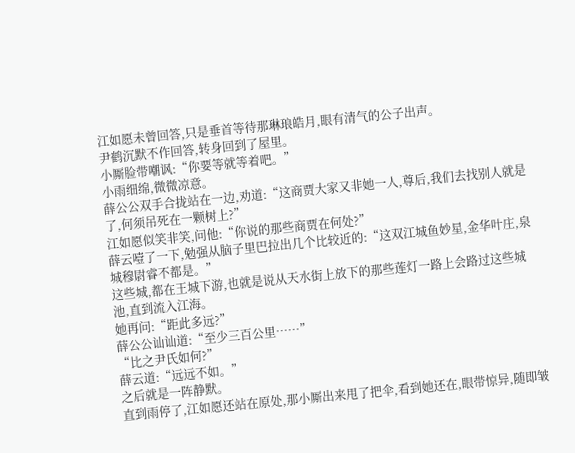江如愿未曾回答,只是垂首等待那琳琅皓月,眼有清气的公子出声。
尹鹤沉默不作回答,转身回到了屋里。
小厮脸带嘲讽:“你要等就等着吧。”
小雨细绵,微微凉意。
薛公公双手合拢站在一边,劝道:“这商贾大家又非她一人,尊后,我们去找别人就是了,何须吊死在一颗树上?”
江如愿似笑非笑,问他:“你说的那些商贾在何处?”
薛云噎了一下,勉强从脑子里巴拉出几个比较近的:“这双江城鱼妙星,金华叶庄,泉城穆尉睿不都是。”
这些城,都在王城下游,也就是说从天水街上放下的那些莲灯一路上会路过这些城池,直到流入江海。
她再问:“距此多远?”
薛公公讪讪道:“至少三百公里……”
“比之尹氏如何?”
薛云道:“远远不如。”
之后就是一阵静默。
直到雨停了,江如愿还站在原处,那小厮出来甩了把伞,看到她还在,眼带惊异,随即皱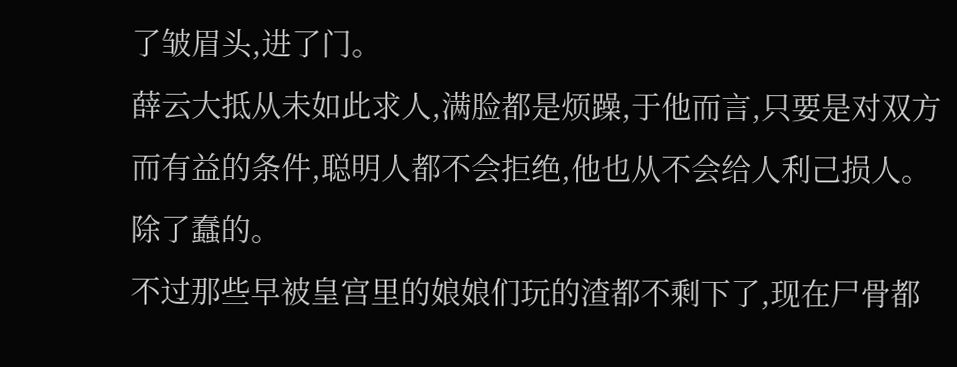了皱眉头,进了门。
薛云大抵从未如此求人,满脸都是烦躁,于他而言,只要是对双方而有益的条件,聪明人都不会拒绝,他也从不会给人利己损人。
除了蠢的。
不过那些早被皇宫里的娘娘们玩的渣都不剩下了,现在尸骨都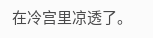在冷宫里凉透了。